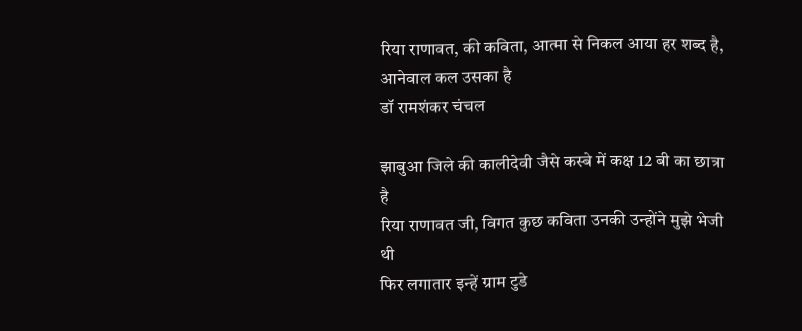रिया राणावत, की कविता, आत्मा से निकल आया हर शब्द है, आनेवाल कल उसका है
डॉ रामशंकर चंचल

झाबुआ जिले की कालीदेवी जैसे कस्बे में कक्ष 12 बी का छात्रा है
रिया राणावत जी, विगत कुछ कविता उनकी उन्होंने मुझे भेजी थी
फिर लगातार इन्हें ग्राम टुडे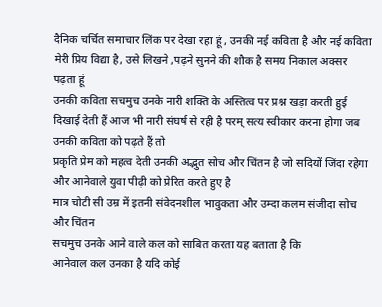दैनिक चर्चित समाचार लिंक पर देखा रहा हूं , उनकी नई कविता है और नई कविता मेरी प्रिय विद्या है, उसे लिखने ,पढ़ने सुनने की शौक है समय निकाल अक्सर पढ़ता हूं
उनकी कविता सचमुच उनके नारी शक्ति के अस्तित्व पर प्रश्न खड़ा करती हुई दिखाई देती हैं आज भी नारी संघर्ष से रही है परम् सत्य स्वीकार करना होगा जब उनकी कविता को पढ़ते हैं तो
प्रकृति प्रेम को महत्व देती उनकी अद्भुत सोच और चिंतन है जो सदियों जिंदा रहेगा और आनेवाले युवा पीढ़ी को प्रेरित करते हुए है
मात्र चोटी सी उम्र में इतनी संवेदनशील भावुकता और उम्दा कलम संजीदा सोच और चिंतन
सचमुच उनके आने वाले कल को साबित करता यह बताता है कि
आनेवाल कल उनका है यदि कोई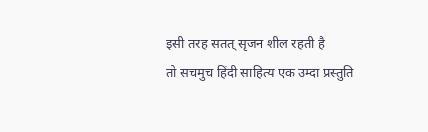इसी तरह सतत् सृजन शील रहती है
तो सचमुच हिंदी साहित्य एक उम्दा प्रस्तुति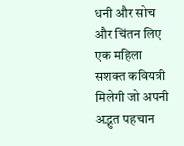धनी और सोच और चिंतन लिए एक महिला सशक्त कवियत्री मिलेगी जो अपनी अद्भुत पहचान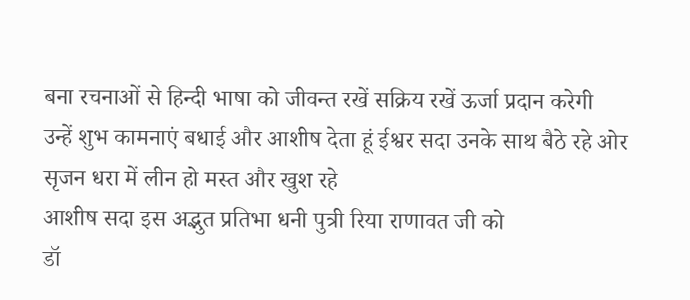बना रचनाओं से हिन्दी भाषा को जीवन्त रखें सक्रिय रखें ऊर्जा प्रदान करेगी
उन्हें शुभ कामनाएं बधाई और आशीष देता हूं ईश्वर सदा उनके साथ बैठे रहे ओर सृजन धरा में लीन हो मस्त और खुश रहे
आशीष सदा इस अद्भुत प्रतिभा धनी पुत्री रिया राणावत जी को
डॉ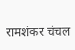रामशंकर चंचल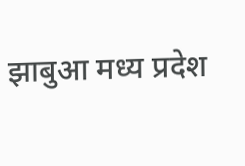झाबुआ मध्य प्रदेश